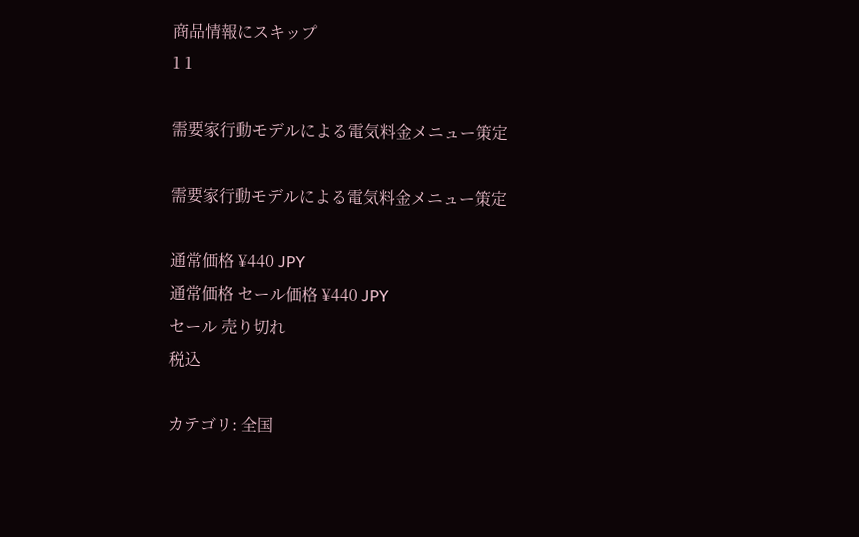商品情報にスキップ
1 1

需要家行動モデルによる電気料金メニュー策定

需要家行動モデルによる電気料金メニュー策定

通常価格 ¥440 JPY
通常価格 セール価格 ¥440 JPY
セール 売り切れ
税込

カテゴリ: 全国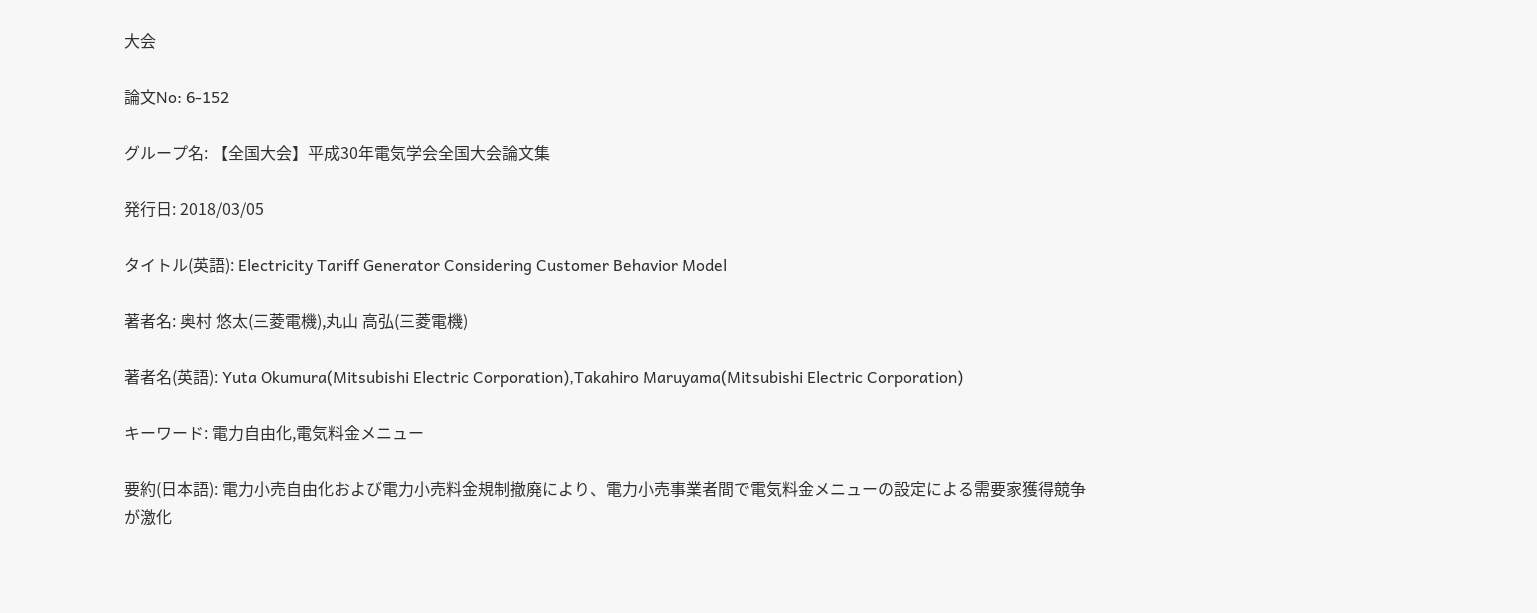大会

論文No: 6-152

グループ名: 【全国大会】平成30年電気学会全国大会論文集

発行日: 2018/03/05

タイトル(英語): Electricity Tariff Generator Considering Customer Behavior Model

著者名: 奥村 悠太(三菱電機),丸山 高弘(三菱電機)

著者名(英語): Yuta Okumura(Mitsubishi Electric Corporation),Takahiro Maruyama(Mitsubishi Electric Corporation)

キーワード: 電力自由化,電気料金メニュー

要約(日本語): 電力小売自由化および電力小売料金規制撤廃により、電力小売事業者間で電気料金メニューの設定による需要家獲得競争が激化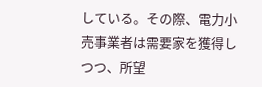している。その際、電力小売事業者は需要家を獲得しつつ、所望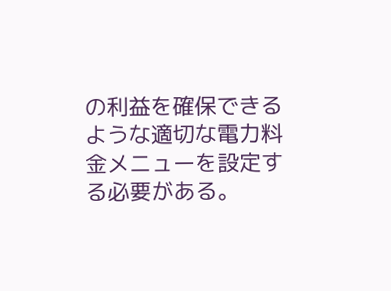の利益を確保できるような適切な電力料金メニューを設定する必要がある。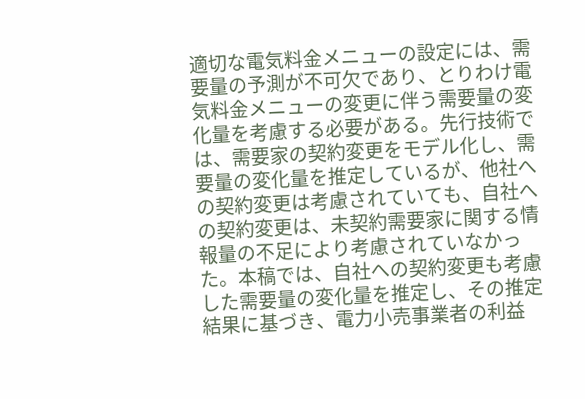適切な電気料金メニューの設定には、需要量の予測が不可欠であり、とりわけ電気料金メニューの変更に伴う需要量の変化量を考慮する必要がある。先行技術では、需要家の契約変更をモデル化し、需要量の変化量を推定しているが、他社への契約変更は考慮されていても、自社への契約変更は、未契約需要家に関する情報量の不足により考慮されていなかった。本稿では、自社への契約変更も考慮した需要量の変化量を推定し、その推定結果に基づき、電力小売事業者の利益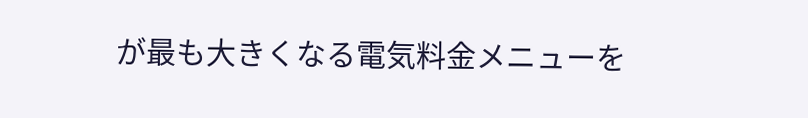が最も大きくなる電気料金メニューを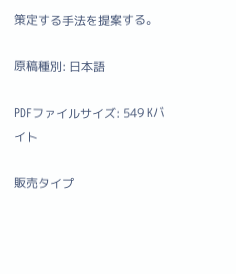策定する手法を提案する。

原稿種別: 日本語

PDFファイルサイズ: 549 Kバイト

販売タイプ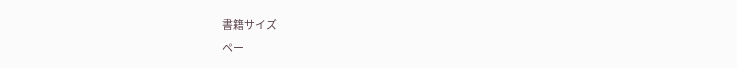書籍サイズ
ペー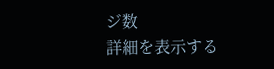ジ数
詳細を表示する